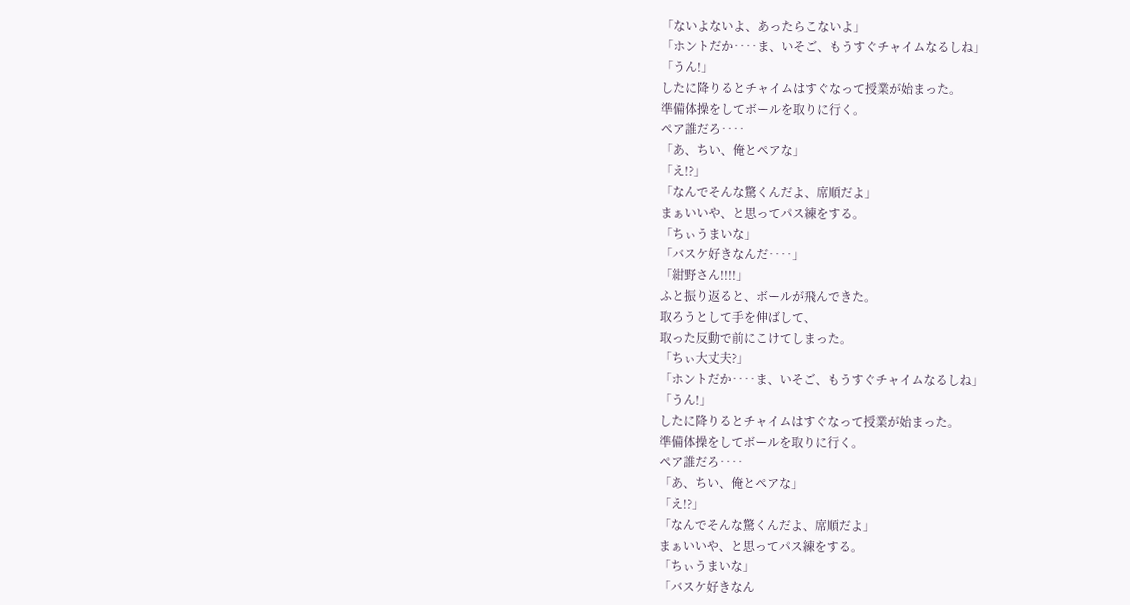「ないよないよ、あったらこないよ」
「ホントだか‥‥ま、いそご、もうすぐチャイムなるしね」
「うん!」
したに降りるとチャイムはすぐなって授業が始まった。
準備体操をしてボールを取りに行く。
ペア誰だろ‥‥
「あ、ちい、俺とペアな」
「え!?」
「なんでそんな驚くんだよ、席順だよ」
まぁいいや、と思ってパス練をする。
「ちぃうまいな」
「バスケ好きなんだ‥‥」
「紺野さん!!!!」
ふと振り返ると、ボールが飛んできた。
取ろうとして手を伸ばして、
取った反動で前にこけてしまった。
「ちぃ大丈夫?」
「ホントだか‥‥ま、いそご、もうすぐチャイムなるしね」
「うん!」
したに降りるとチャイムはすぐなって授業が始まった。
準備体操をしてボールを取りに行く。
ペア誰だろ‥‥
「あ、ちい、俺とペアな」
「え!?」
「なんでそんな驚くんだよ、席順だよ」
まぁいいや、と思ってパス練をする。
「ちぃうまいな」
「バスケ好きなん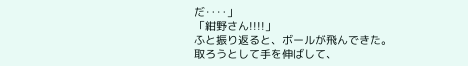だ‥‥」
「紺野さん!!!!」
ふと振り返ると、ボールが飛んできた。
取ろうとして手を伸ばして、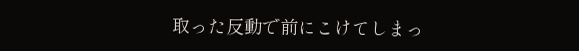取った反動で前にこけてしまっ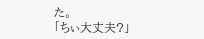た。
「ちぃ大丈夫?」